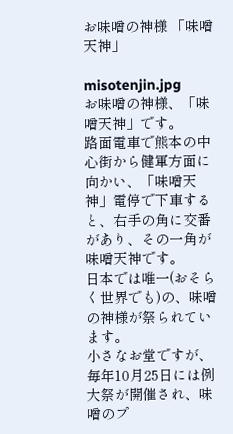お味噌の神様 「味噌天神」

misotenjin.jpg
お味噌の神様、「味噌天神」です。
路面電車で熊本の中心街から健軍方面に向かい、「味噌天神」電停で下車すると、右手の角に交番があり、その一角が味噌天神です。
日本では唯一(おそらく世界でも)の、味噌の神様が祭られています。
小さなお堂ですが、毎年10月25日には例大祭が開催され、味噌のプ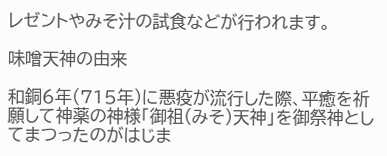レゼントやみそ汁の試食などが行われます。

味噌天神の由来

和銅6年(715年)に悪疫が流行した際、平癒を祈願して神薬の神様「御祖(みそ)天神」を御祭神としてまつったのがはじま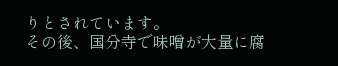りとされています。
その後、国分寺で味噌が大量に腐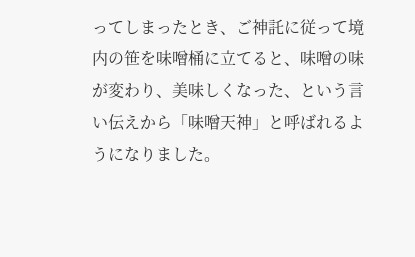ってしまったとき、ご神託に従って境内の笹を味噌桶に立てると、味噌の味が変わり、美味しくなった、という言い伝えから「味噌天神」と呼ばれるようになりました。